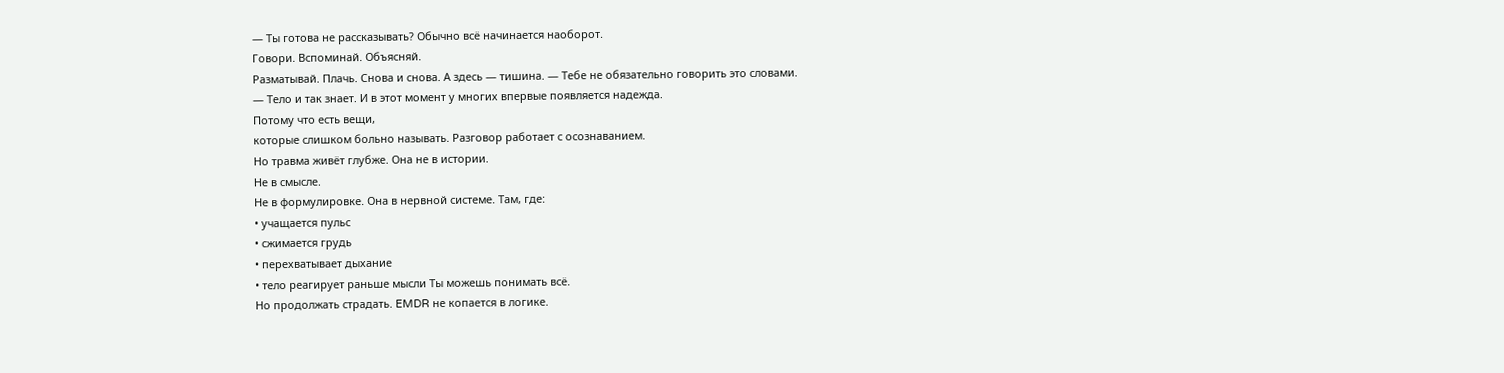— Ты готова не рассказывать? Обычно всё начинается наоборот.
Говори. Вспоминай. Объясняй.
Разматывай. Плачь. Снова и снова. А здесь — тишина. — Тебе не обязательно говорить это словами.
— Тело и так знает. И в этот момент у многих впервые появляется надежда.
Потому что есть вещи,
которые слишком больно называть. Разговор работает с осознаванием.
Но травма живёт глубже. Она не в истории.
Не в смысле.
Не в формулировке. Она в нервной системе. Там, где:
• учащается пульс
• сжимается грудь
• перехватывает дыхание
• тело реагирует раньше мысли Ты можешь понимать всё.
Но продолжать страдать. EMDR не копается в логике.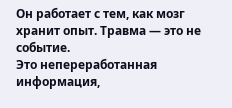Он работает с тем, как мозг хранит опыт. Травма — это не событие.
Это непереработанная информация,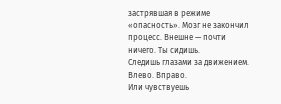застрявшая в режиме «опасность». Мозг не закончил процесс. Внешне — почти ничего. Ты сидишь.
Следишь глазами за движением.
Влево. Вправо.
Или чувствуешь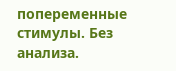попеременные стимулы. Без анализа.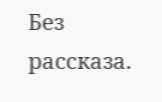Без рассказа.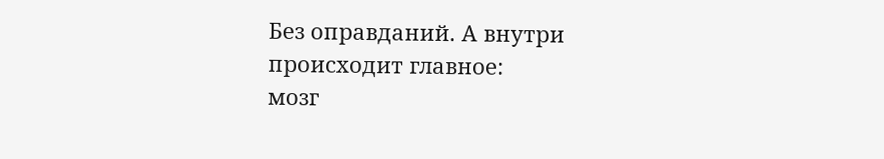Без оправданий. А внутри происходит главное:
мозг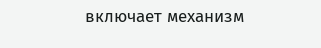включает механизм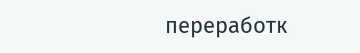переработк